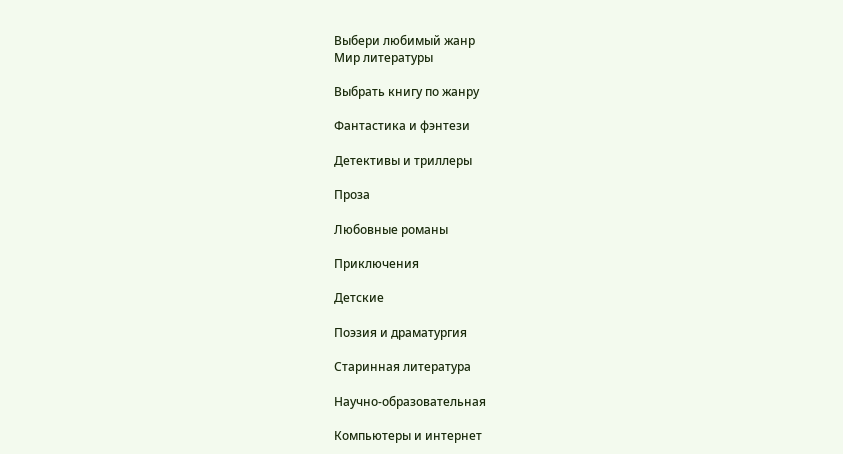Выбери любимый жанр
Мир литературы

Выбрать книгу по жанру

Фантастика и фэнтези

Детективы и триллеры

Проза

Любовные романы

Приключения

Детские

Поэзия и драматургия

Старинная литература

Научно-образовательная

Компьютеры и интернет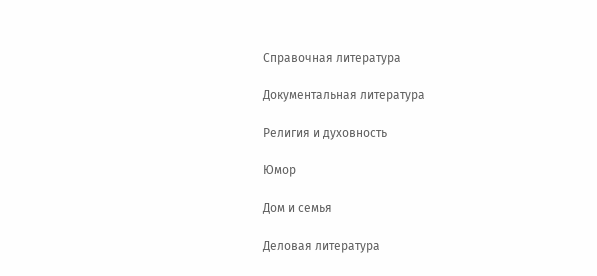Справочная литература

Документальная литература

Религия и духовность

Юмор

Дом и семья

Деловая литература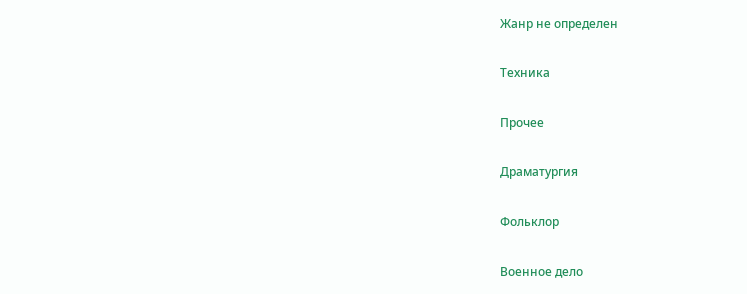Жанр не определен

Техника

Прочее

Драматургия

Фольклор

Военное дело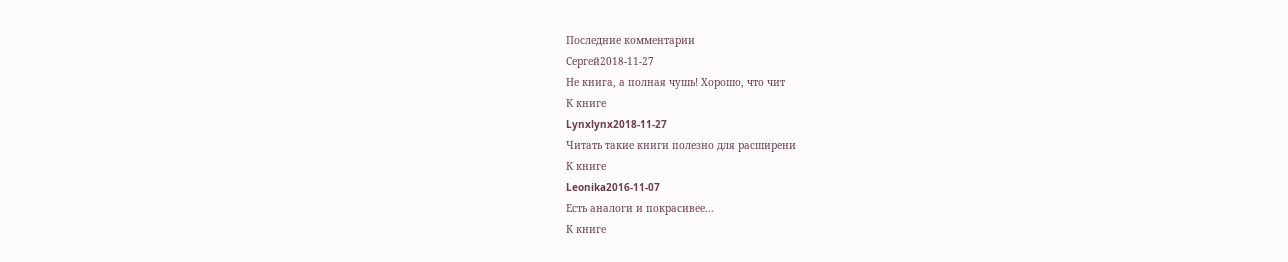Последние комментарии
Сергей2018-11-27
Не книга, а полная чушь! Хорошо, что чит
К книге
Lynxlynx2018-11-27
Читать такие книги полезно для расширени
К книге
Leonika2016-11-07
Есть аналоги и покрасивее...
К книге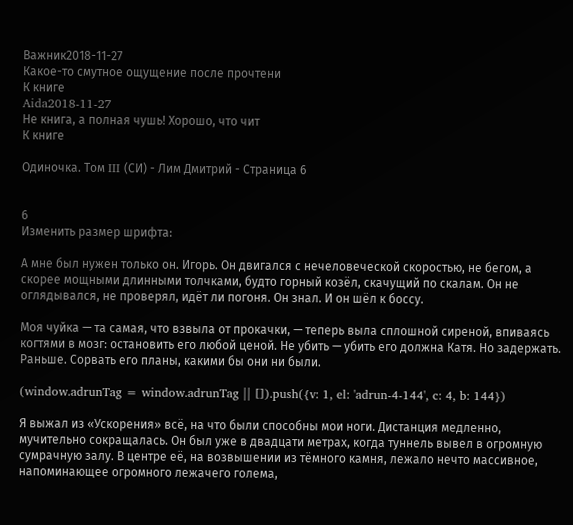Важник2018-11-27
Какое-то смутное ощущение после прочтени
К книге
Aida2018-11-27
Не книга, а полная чушь! Хорошо, что чит
К книге

Одиночка. Том III (СИ) - Лим Дмитрий - Страница 6


6
Изменить размер шрифта:

А мне был нужен только он. Игорь. Он двигался с нечеловеческой скоростью, не бегом, а скорее мощными длинными толчками, будто горный козёл, скачущий по скалам. Он не оглядывался, не проверял, идёт ли погоня. Он знал. И он шёл к боссу.

Моя чуйка — та самая, что взвыла от прокачки, — теперь выла сплошной сиреной, впиваясь когтями в мозг: остановить его любой ценой. Не убить — убить его должна Катя. Но задержать. Раньше. Сорвать его планы, какими бы они ни были.

(window.adrunTag = window.adrunTag || []).push({v: 1, el: 'adrun-4-144', c: 4, b: 144})

Я выжал из «Ускорения» всё, на что были способны мои ноги. Дистанция медленно, мучительно сокращалась. Он был уже в двадцати метрах, когда туннель вывел в огромную сумрачную залу. В центре её, на возвышении из тёмного камня, лежало нечто массивное, напоминающее огромного лежачего голема,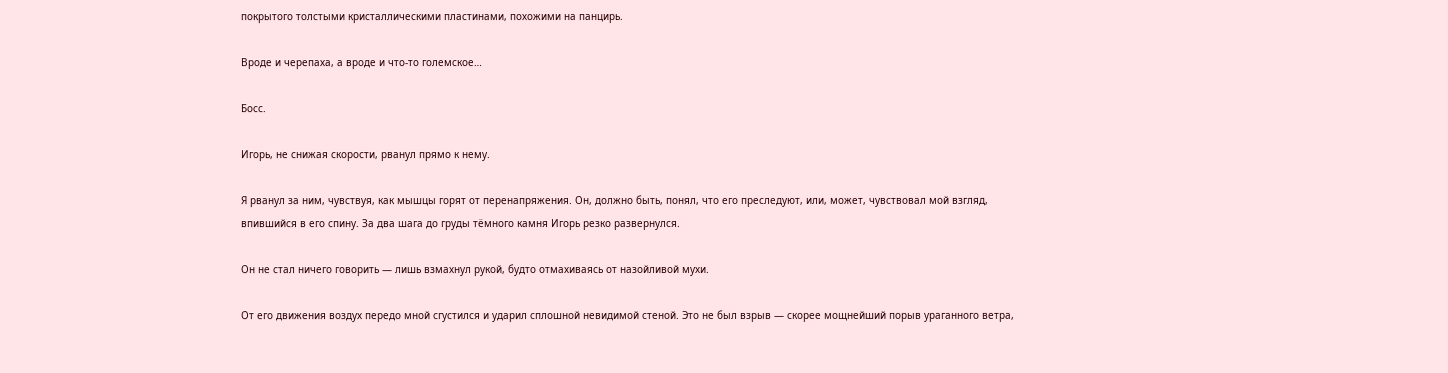покрытого толстыми кристаллическими пластинами, похожими на панцирь.

Вроде и черепаха, а вроде и что-то големское…

Босс.

Игорь, не снижая скорости, рванул прямо к нему.

Я рванул за ним, чувствуя, как мышцы горят от перенапряжения. Он, должно быть, понял, что его преследуют, или, может, чувствовал мой взгляд, впившийся в его спину. За два шага до груды тёмного камня Игорь резко развернулся.

Он не стал ничего говорить — лишь взмахнул рукой, будто отмахиваясь от назойливой мухи.

От его движения воздух передо мной сгустился и ударил сплошной невидимой стеной. Это не был взрыв — скорее мощнейший порыв ураганного ветра,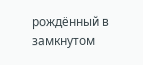рождённый в замкнутом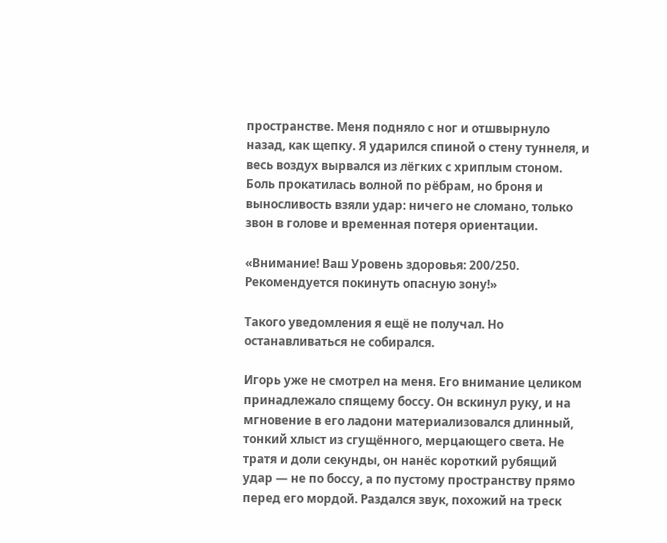пространстве. Меня подняло с ног и отшвырнуло назад, как щепку. Я ударился спиной о стену туннеля, и весь воздух вырвался из лёгких с хриплым стоном. Боль прокатилась волной по рёбрам, но броня и выносливость взяли удар: ничего не сломано, только звон в голове и временная потеря ориентации.

«Внимание! Ваш Уровень здоровья: 200/250. Рекомендуется покинуть опасную зону!»

Такого уведомления я ещё не получал. Но останавливаться не собирался.

Игорь уже не смотрел на меня. Его внимание целиком принадлежало спящему боссу. Он вскинул руку, и на мгновение в его ладони материализовался длинный, тонкий хлыст из сгущённого, мерцающего света. Не тратя и доли секунды, он нанёс короткий рубящий удар — не по боссу, а по пустому пространству прямо перед его мордой. Раздался звук, похожий на треск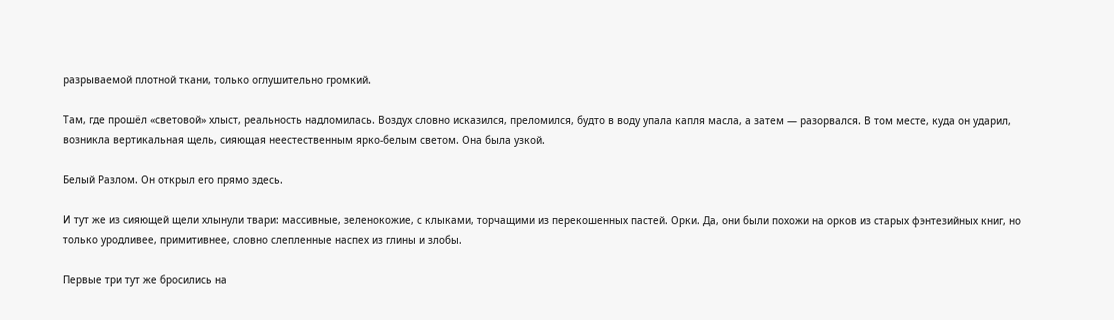разрываемой плотной ткани, только оглушительно громкий.

Там, где прошёл «световой» хлыст, реальность надломилась. Воздух словно исказился, преломился, будто в воду упала капля масла, а затем — разорвался. В том месте, куда он ударил, возникла вертикальная щель, сияющая неестественным ярко-белым светом. Она была узкой.

Белый Разлом. Он открыл его прямо здесь.

И тут же из сияющей щели хлынули твари: массивные, зеленокожие, с клыками, торчащими из перекошенных пастей. Орки. Да, они были похожи на орков из старых фэнтезийных книг, но только уродливее, примитивнее, словно слепленные наспех из глины и злобы.

Первые три тут же бросились на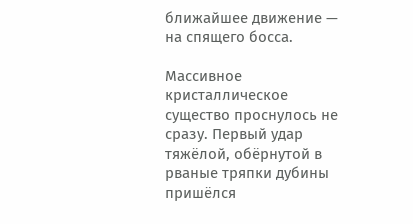ближайшее движение — на спящего босса.

Массивное кристаллическое существо проснулось не сразу. Первый удар тяжёлой, обёрнутой в рваные тряпки дубины пришёлся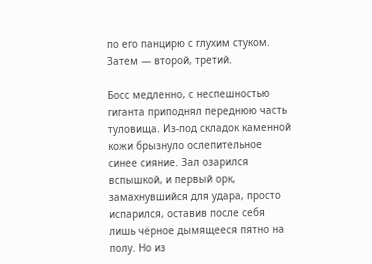по его панцирю с глухим стуком. Затем — второй, третий.

Босс медленно, с неспешностью гиганта приподнял переднюю часть туловища. Из-под складок каменной кожи брызнуло ослепительное синее сияние. Зал озарился вспышкой, и первый орк, замахнувшийся для удара, просто испарился, оставив после себя лишь чёрное дымящееся пятно на полу. Но из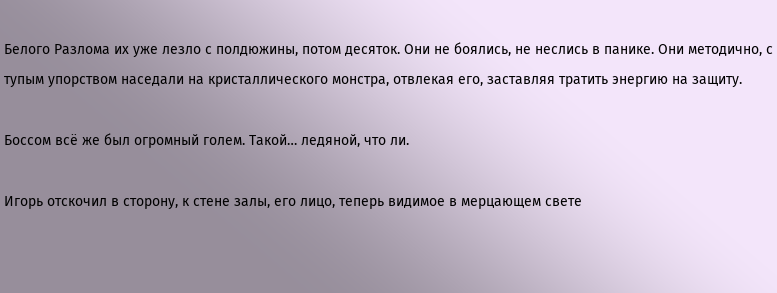Белого Разлома их уже лезло с полдюжины, потом десяток. Они не боялись, не неслись в панике. Они методично, с тупым упорством наседали на кристаллического монстра, отвлекая его, заставляя тратить энергию на защиту.

Боссом всё же был огромный голем. Такой… ледяной, что ли.

Игорь отскочил в сторону, к стене залы, его лицо, теперь видимое в мерцающем свете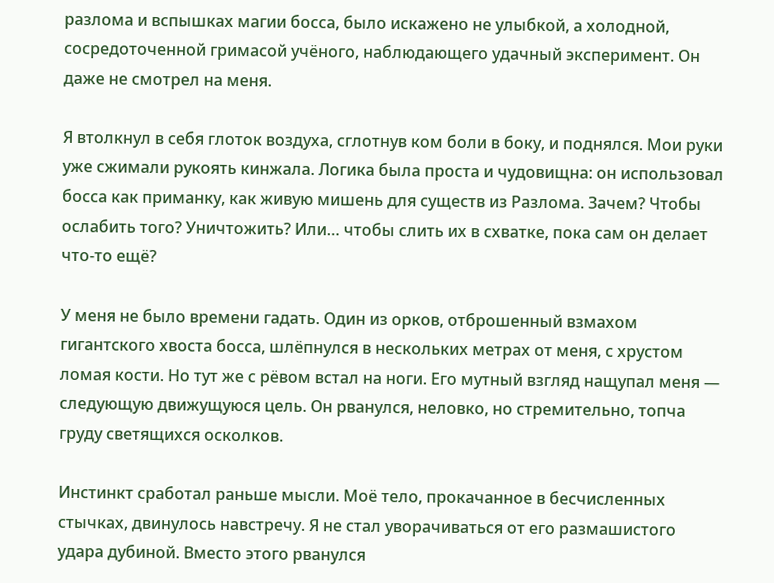разлома и вспышках магии босса, было искажено не улыбкой, а холодной, сосредоточенной гримасой учёного, наблюдающего удачный эксперимент. Он даже не смотрел на меня.

Я втолкнул в себя глоток воздуха, сглотнув ком боли в боку, и поднялся. Мои руки уже сжимали рукоять кинжала. Логика была проста и чудовищна: он использовал босса как приманку, как живую мишень для существ из Разлома. Зачем? Чтобы ослабить того? Уничтожить? Или… чтобы слить их в схватке, пока сам он делает что-то ещё?

У меня не было времени гадать. Один из орков, отброшенный взмахом гигантского хвоста босса, шлёпнулся в нескольких метрах от меня, с хрустом ломая кости. Но тут же с рёвом встал на ноги. Его мутный взгляд нащупал меня — следующую движущуюся цель. Он рванулся, неловко, но стремительно, топча груду светящихся осколков.

Инстинкт сработал раньше мысли. Моё тело, прокачанное в бесчисленных стычках, двинулось навстречу. Я не стал уворачиваться от его размашистого удара дубиной. Вместо этого рванулся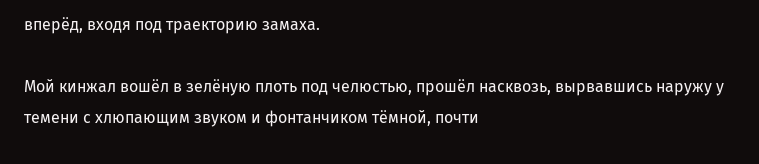вперёд, входя под траекторию замаха.

Мой кинжал вошёл в зелёную плоть под челюстью, прошёл насквозь, вырвавшись наружу у темени с хлюпающим звуком и фонтанчиком тёмной, почти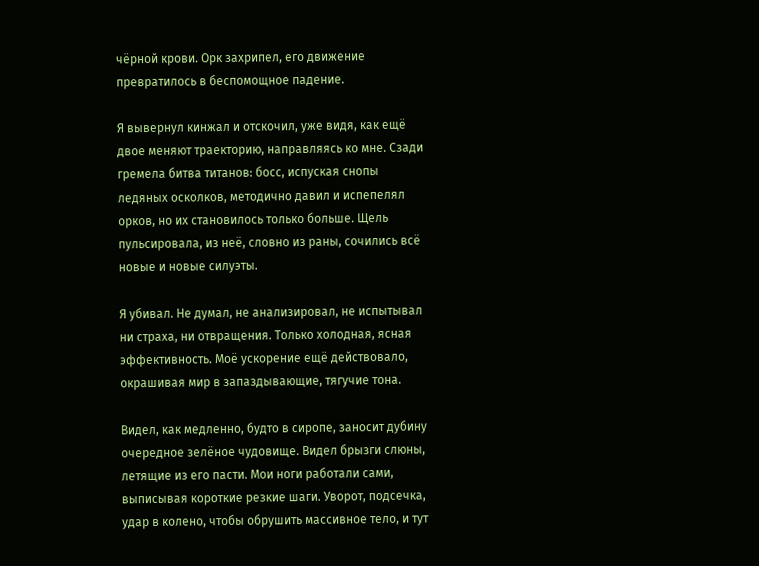чёрной крови. Орк захрипел, его движение превратилось в беспомощное падение.

Я вывернул кинжал и отскочил, уже видя, как ещё двое меняют траекторию, направляясь ко мне. Сзади гремела битва титанов: босс, испуская снопы ледяных осколков, методично давил и испепелял орков, но их становилось только больше. Щель пульсировала, из неё, словно из раны, сочились всё новые и новые силуэты.

Я убивал. Не думал, не анализировал, не испытывал ни страха, ни отвращения. Только холодная, ясная эффективность. Моё ускорение ещё действовало, окрашивая мир в запаздывающие, тягучие тона.

Видел, как медленно, будто в сиропе, заносит дубину очередное зелёное чудовище. Видел брызги слюны, летящие из его пасти. Мои ноги работали сами, выписывая короткие резкие шаги. Уворот, подсечка, удар в колено, чтобы обрушить массивное тело, и тут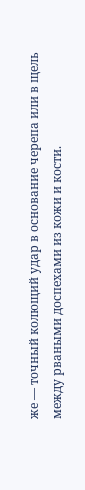же — точный колющий удар в основание черепа или в щель между рваными доспехами из кожи и кости.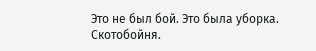Это не был бой. Это была уборка. Скотобойня.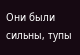Они были сильны, тупы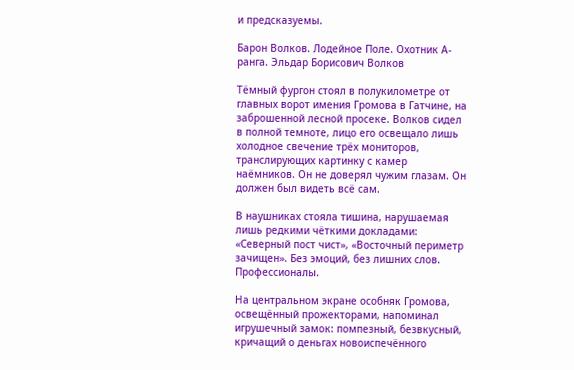и предсказуемы.

Барон Волков. Лодейное Поле. Охотник А-ранга. Эльдар Борисович Волков

Тёмный фургон стоял в полукилометре от главных ворот имения Громова в Гатчине, на заброшенной лесной просеке. Волков сидел в полной темноте, лицо его освещало лишь холодное свечение трёх мониторов, транслирующих картинку с камер наёмников. Он не доверял чужим глазам. Он должен был видеть всё сам.

В наушниках стояла тишина, нарушаемая лишь редкими чёткими докладами: «Северный пост чист», «Восточный периметр зачищен». Без эмоций, без лишних слов. Профессионалы.

На центральном экране особняк Громова, освещённый прожекторами, напоминал игрушечный замок: помпезный, безвкусный, кричащий о деньгах новоиспечённого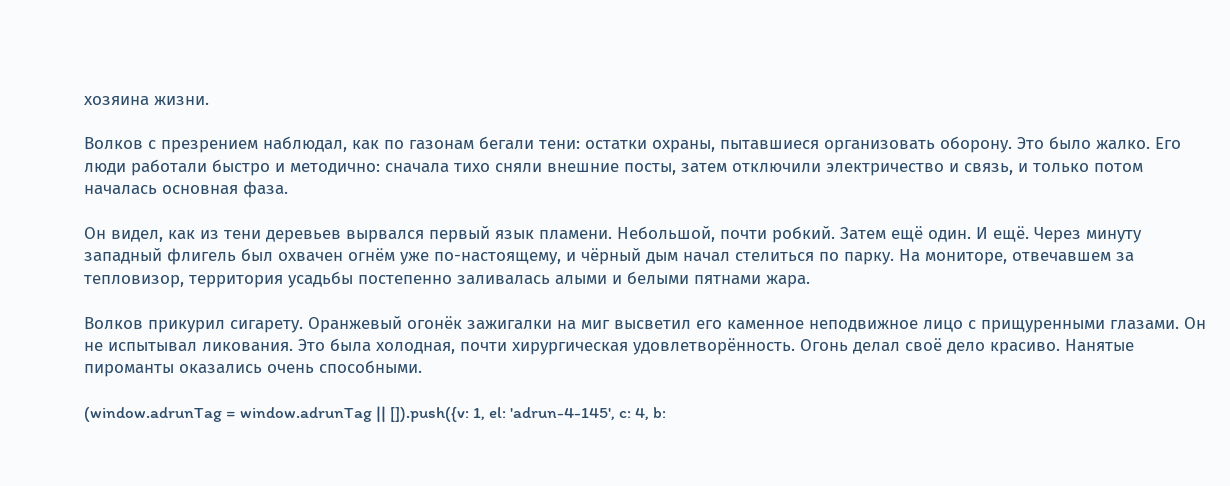хозяина жизни.

Волков с презрением наблюдал, как по газонам бегали тени: остатки охраны, пытавшиеся организовать оборону. Это было жалко. Его люди работали быстро и методично: сначала тихо сняли внешние посты, затем отключили электричество и связь, и только потом началась основная фаза.

Он видел, как из тени деревьев вырвался первый язык пламени. Небольшой, почти робкий. Затем ещё один. И ещё. Через минуту западный флигель был охвачен огнём уже по-настоящему, и чёрный дым начал стелиться по парку. На мониторе, отвечавшем за тепловизор, территория усадьбы постепенно заливалась алыми и белыми пятнами жара.

Волков прикурил сигарету. Оранжевый огонёк зажигалки на миг высветил его каменное неподвижное лицо с прищуренными глазами. Он не испытывал ликования. Это была холодная, почти хирургическая удовлетворённость. Огонь делал своё дело красиво. Нанятые пироманты оказались очень способными.

(window.adrunTag = window.adrunTag || []).push({v: 1, el: 'adrun-4-145', c: 4, b: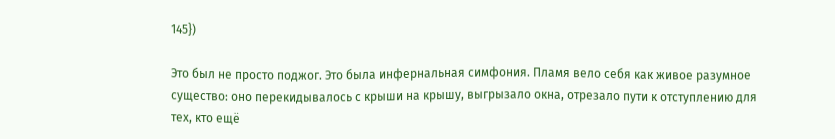145})

Это был не просто поджог. Это была инфернальная симфония. Пламя вело себя как живое разумное существо: оно перекидывалось с крыши на крышу, выгрызало окна, отрезало пути к отступлению для тех, кто ещё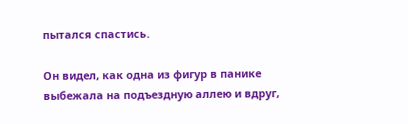пытался спастись.

Он видел, как одна из фигур в панике выбежала на подъездную аллею и вдруг,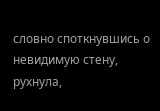словно споткнувшись о невидимую стену, рухнула,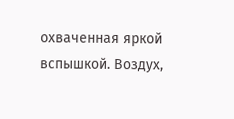охваченная яркой вспышкой. Воздух,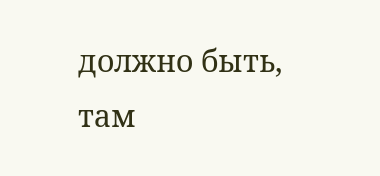должно быть, там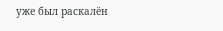уже был раскалён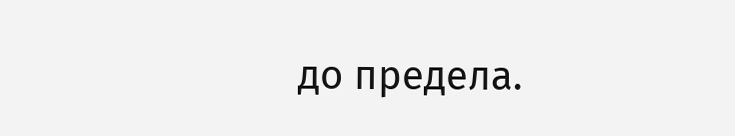до предела.